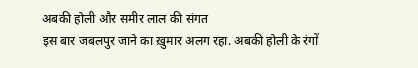अबकी होली और समीर लाल की संगत
इस बार जबलपुर जाने का ख़ुमार अलग रहा. अबकी होली के रंगों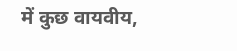में कुछ वायवीय,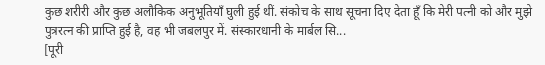कुछ शरीरी और कुछ अलौकिक अनुभूतियाँ घुली हुई थीं. संकोच के साथ सूचना दिए देता हूँ कि मेरी पत्नी को और मुझे पुत्ररत्न की प्राप्ति हुई है, वह भी जबलपुर में. संस्कारधानी के मार्बल सि...
[पूरी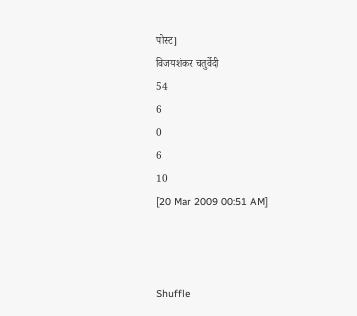पोस्ट]
विजयशंकर चतुर्वेदी
54
6
0
6
10
[20 Mar 2009 00:51 AM]



Shuffle